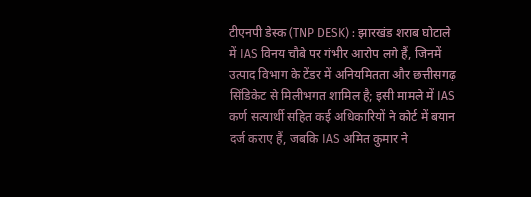टीएनपी डेस्क (TNP DESK) : झारखंड शराब घोटाले में IAS विनय चौबे पर गंभीर आरोप लगे हैं, जिनमें उत्पाद विभाग के टेंडर में अनियमितता और छत्तीसगढ़ सिंडिकेट से मिलीभगत शामिल है; इसी मामले में IAS कर्ण सत्यार्थी सहित कई अधिकारियों ने कोर्ट में बयान दर्ज कराए हैं, जबकि IAS अमित कुमार ने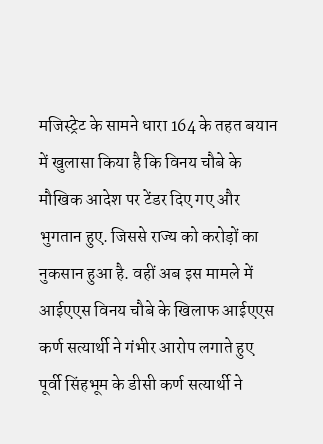मजिस्ट्रेट के सामने धारा 164 के तहत बयान में खुलासा किया है कि विनय चौबे के मौखिक आदेश पर टेंडर दिए गए और भुगतान हुए. जिससे राज्य को करोड़ों का नुकसान हुआ है. वहीं अब इस मामले में आईएएस विनय चौबे के खिलाफ आईएएस कर्ण सत्यार्थी ने गंभीर आरोप लगाते हुए पूर्वी सिंहभूम के डीसी कर्ण सत्यार्थी ने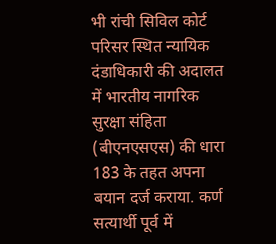भी रांची सिविल कोर्ट परिसर स्थित न्यायिक दंडाधिकारी की अदालत में भारतीय नागरिक सुरक्षा संहिता (बीएनएसएस) की धारा 183 के तहत अपना बयान दर्ज कराया. कर्ण सत्यार्थी पूर्व में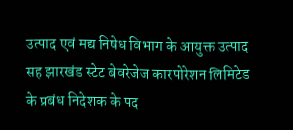उत्पाद एवं मद्य निषेध विभाग के आयुक्त उत्पाद सह झारखंड स्टेट बेवरेजेज कारपोरेशन लिमिटेड के प्रबंध निदेशक के पद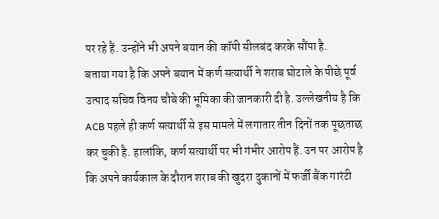पर रहे हैं. उन्होंने भी अपने बयान की कॉपी सीलबंद करके सौंपा है.
बताया गया है कि अपने बयान में कर्ण सत्यार्थी ने शराब घोटाले के पीछे पूर्व उत्पाद सचिव विनय चौबे की भूमिका की जानकारी दी है. उल्लेखनीय है कि ACB पहले ही कर्ण सत्यार्थी से इस मामले में लगातार तीन दिनों तक पूछताछ कर चुकी है. हालांकि, कर्ण सत्यार्थी पर भी गंभीर आरोप हैं. उन पर आरोप है कि अपने कार्यकाल के दौरान शराब की खुदरा दुकानों में फर्जी बैंक गारंटी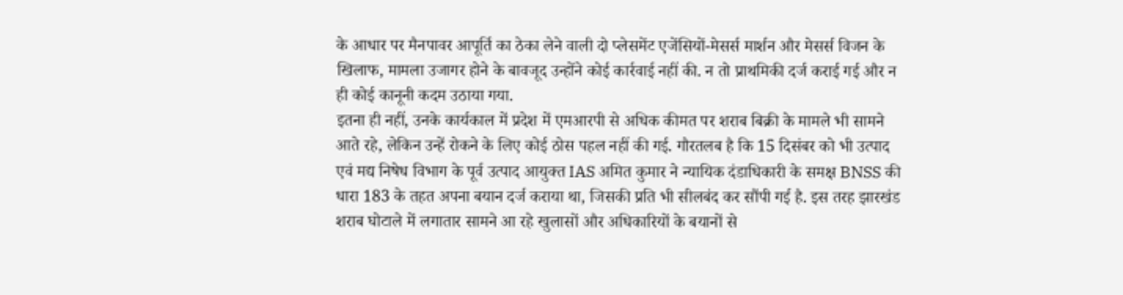के आधार पर मैनपावर आपूर्ति का ठेका लेने वाली दो प्लेसमेंट एजेंसियों-मेसर्स मार्शन और मेसर्स विजन के खिलाफ, मामला उजागर होने के बावजूद उन्होंने कोई कार्रवाई नहीं की. न तो प्राथमिकी दर्ज कराई गई और न ही कोई कानूनी कदम उठाया गया.
इतना ही नहीं, उनके कार्यकाल में प्रदेश में एमआरपी से अधिक कीमत पर शराब बिक्री के मामले भी सामने आते रहे, लेकिन उन्हें रोकने के लिए कोई ठोस पहल नहीं की गई. गौरतलब है कि 15 दिसंबर को भी उत्पाद एवं मद्य निषेध विभाग के पूर्व उत्पाद आयुक्त IAS अमित कुमार ने न्यायिक दंडाधिकारी के समक्ष BNSS की धारा 183 के तहत अपना बयान दर्ज कराया था, जिसकी प्रति भी सीलबंद कर सौंपी गई है. इस तरह झारखंड शराब घोटाले में लगातार सामने आ रहे खुलासों और अधिकारियों के बयानों से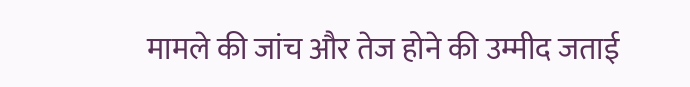मामले की जांच और तेज होने की उम्मीद जताई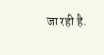जा रही है.